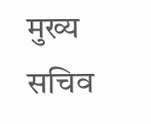मुख्य सचिव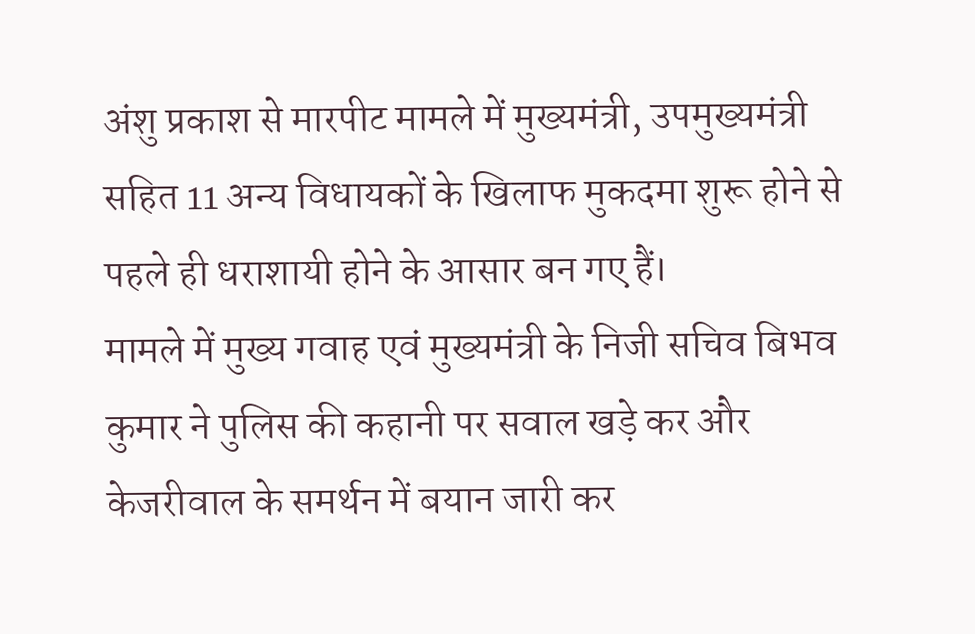अंशु प्रकाश से मारपीट मामले में मुख्यमंत्री, उपमुख्यमंत्री सहित 11 अन्य विधायकों के खिलाफ मुकदमा शुरू होने से पहले ही धराशायी होने के आसार बन गए हैं।
मामले में मुख्य गवाह एवं मुख्यमंत्री के निजी सचिव बिभव कुमार ने पुलिस की कहानी पर सवाल खड़े कर और केजरीवाल के समर्थन में बयान जारी कर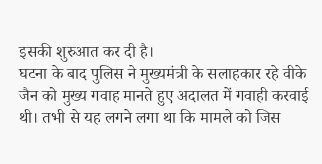इसकी शुरुआत कर दी है।
घटना के बाद पुलिस ने मुख्यमंत्री के सलाहकार रहे वीके जैन को मुख्य गवाह मानते हुए अदालत में गवाही करवाई थी। तभी से यह लगने लगा था कि मामले को जिस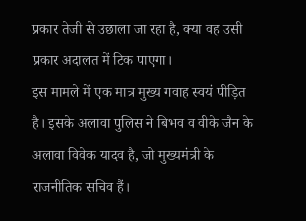प्रकार तेजी से उछाला जा रहा है, क्या वह उसी प्रकार अदालत में टिक पाएगा।
इस मामले में एक मात्र मुख्य गवाह स्वयं पीड़ित है। इसके अलावा पुलिस ने बिभव व वीके जैन के अलावा विवेक यादव है, जो मुख्यमंत्री के राजनीतिक सचिव हैं।